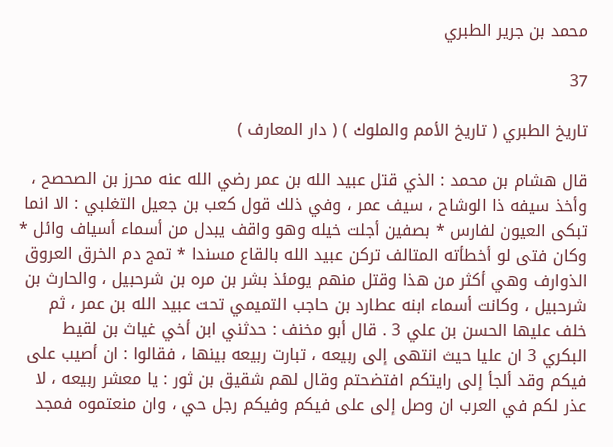محمد بن جرير الطبري

37

تاريخ الطبري ( تاريخ الأمم والملوك ) ( دار المعارف )

قال هشام بن محمد : الذي قتل عبيد الله بن عمر رضي الله عنه محرز بن الصحصح ، وأخذ سيفه ذا الوشاح ، سيف عمر ، وفي ذلك قول كعب بن جعيل التغلبي : الا انما تبكى العيون لفارس * بصفين أجلت خيله وهو واقف يبدل من أسماء أسياف وائل * وكان فتى لو أخطأته المتالف تركن عبيد الله بالقاع مسندا * تمج دم الخرق العروق الذوارف وهي أكثر من هذا وقتل منهم يومئذ بشر بن مره بن شرحبيل ، والحارث بن شرحبيل ، وكانت أسماء ابنه عطارد بن حاجب التميمي تحت عبيد الله بن عمر ، ثم خلف عليها الحسن بن علي 3 . قال أبو مخنف : حدثني ابن أخي غياث بن لقيط البكري 3 ان عليا حيث انتهى إلى ربيعه ، تبارت ربيعه بينها ، فقالوا : ان أصيب على فيكم وقد ألجأ إلى رايتكم افتضحتم وقال لهم شقيق بن ثور : يا معشر ربيعه ، لا عذر لكم في العرب ان وصل إلى على فيكم وفيكم رجل حي ، وان منعتموه فمجد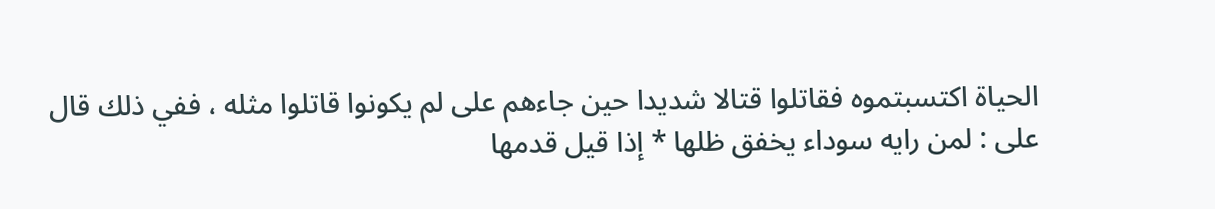الحياة اكتسبتموه فقاتلوا قتالا شديدا حين جاءهم على لم يكونوا قاتلوا مثله ، ففي ذلك قال على : لمن رايه سوداء يخفق ظلها * إذا قيل قدمها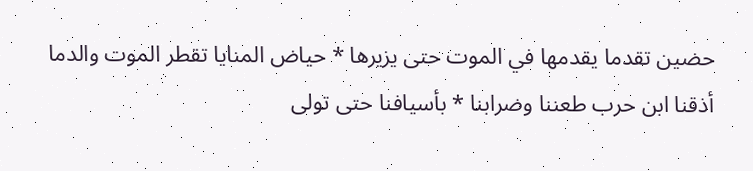حضين تقدما يقدمها في الموت حتى يزيرها * حياض المنايا تقطر الموت والدما أذقنا ابن حرب طعننا وضرابنا * بأسيافنا حتى تولى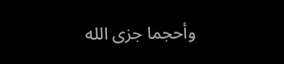وأحجما جزى الله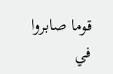قوما صابروا في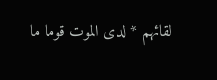لقائهم * لدى الموت قوما ما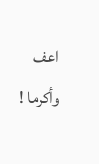اعف وأكرما !